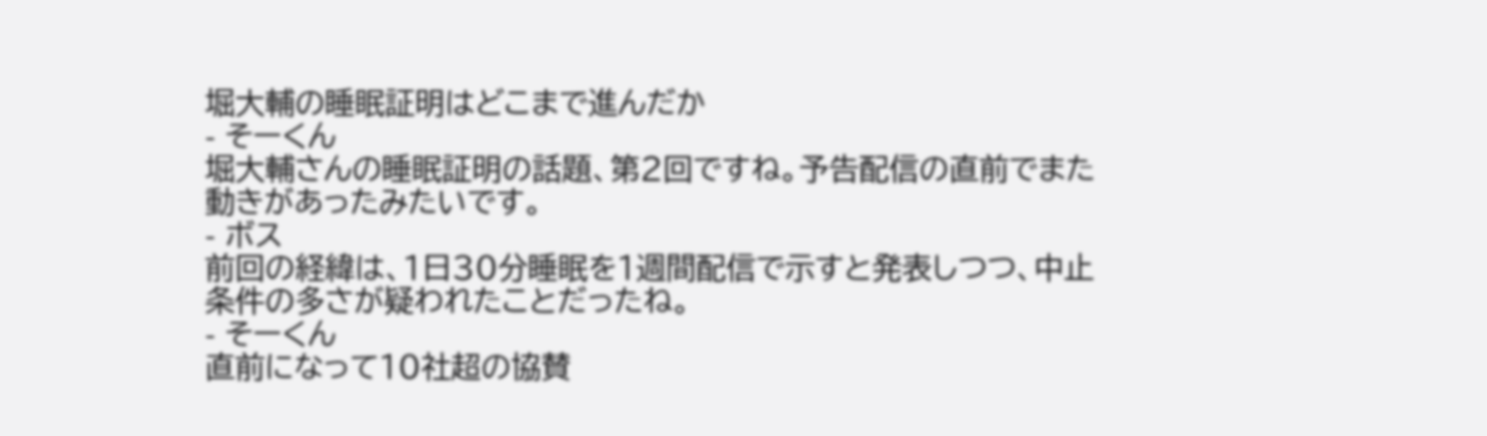堀大輔の睡眠証明はどこまで進んだか
- そーくん
堀大輔さんの睡眠証明の話題、第2回ですね。予告配信の直前でまた動きがあったみたいです。
- ボス
前回の経緯は、1日30分睡眠を1週間配信で示すと発表しつつ、中止条件の多さが疑われたことだったね。
- そーくん
直前になって10社超の協賛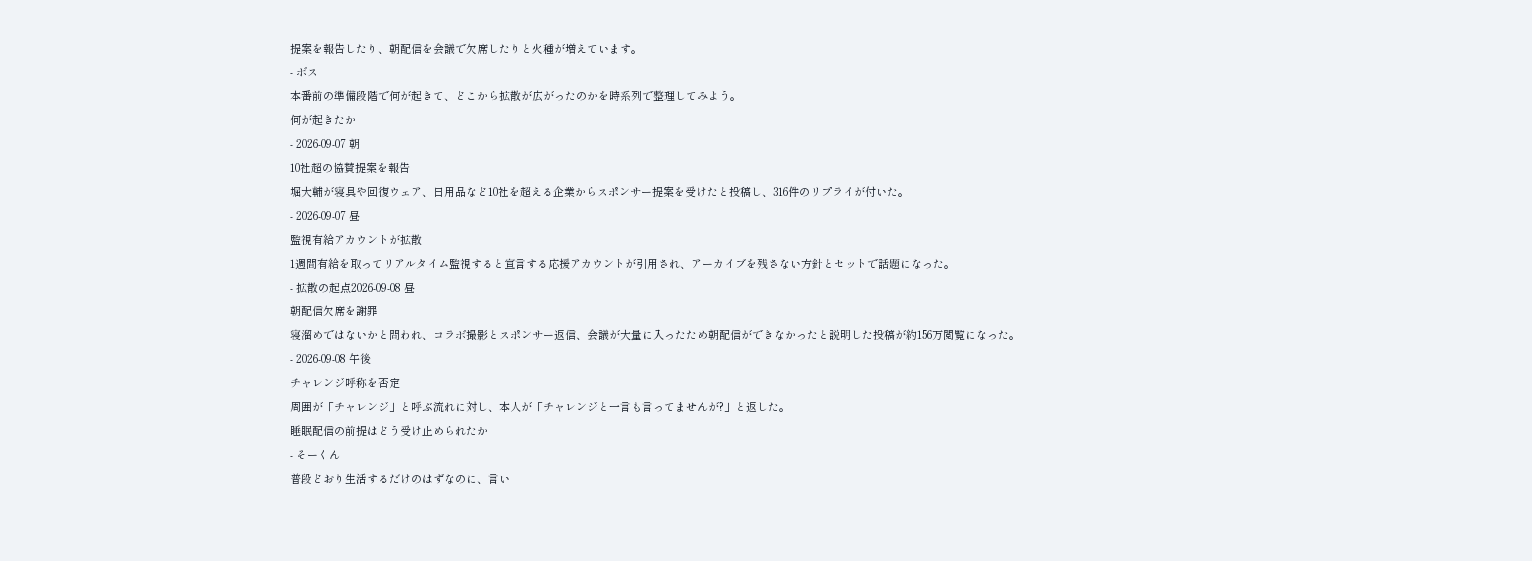提案を報告したり、朝配信を会議で欠席したりと火種が増えています。
- ボス
本番前の準備段階で何が起きて、どこから拡散が広がったのかを時系列で整理してみよう。
何が起きたか
- 2026-09-07 朝
10社超の協賛提案を報告
堀大輔が寝具や回復ウェア、日用品など10社を超える企業からスポンサー提案を受けたと投稿し、316件のリプライが付いた。
- 2026-09-07 昼
監視有給アカウントが拡散
1週間有給を取ってリアルタイム監視すると宣言する応援アカウントが引用され、アーカイブを残さない方針とセットで話題になった。
- 拡散の起点2026-09-08 昼
朝配信欠席を謝罪
寝溜めではないかと問われ、コラボ撮影とスポンサー返信、会議が大量に入ったため朝配信ができなかったと説明した投稿が約156万閲覧になった。
- 2026-09-08 午後
チャレンジ呼称を否定
周囲が「チャレンジ」と呼ぶ流れに対し、本人が「チャレンジと一言も言ってませんが?」と返した。
睡眠配信の前提はどう受け止められたか
- そーくん
普段どおり生活するだけのはずなのに、言い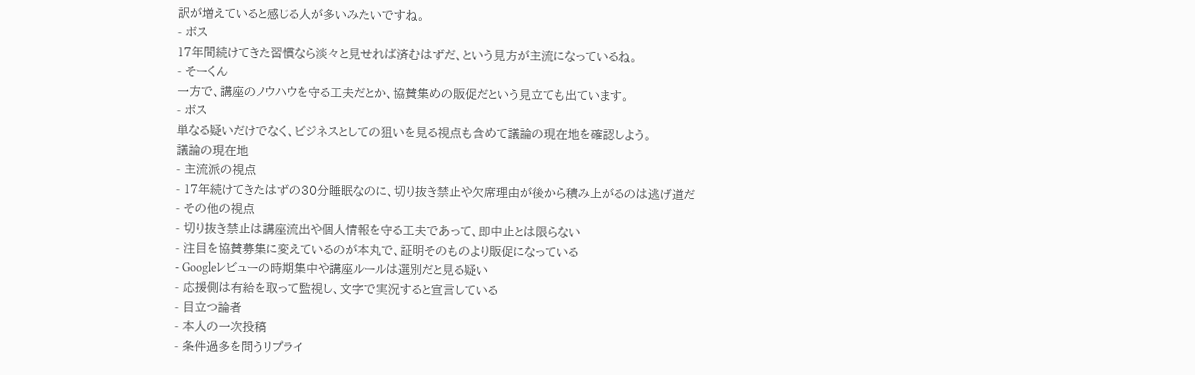訳が増えていると感じる人が多いみたいですね。
- ボス
17年間続けてきた習慣なら淡々と見せれば済むはずだ、という見方が主流になっているね。
- そーくん
一方で、講座のノウハウを守る工夫だとか、協賛集めの販促だという見立ても出ています。
- ボス
単なる疑いだけでなく、ビジネスとしての狙いを見る視点も含めて議論の現在地を確認しよう。
議論の現在地
- 主流派の視点
- 17年続けてきたはずの30分睡眠なのに、切り抜き禁止や欠席理由が後から積み上がるのは逃げ道だ
- その他の視点
- 切り抜き禁止は講座流出や個人情報を守る工夫であって、即中止とは限らない
- 注目を協賛募集に変えているのが本丸で、証明そのものより販促になっている
- Googleレビューの時期集中や講座ルールは選別だと見る疑い
- 応援側は有給を取って監視し、文字で実況すると宣言している
- 目立つ論者
- 本人の一次投稿
- 条件過多を問うリプライ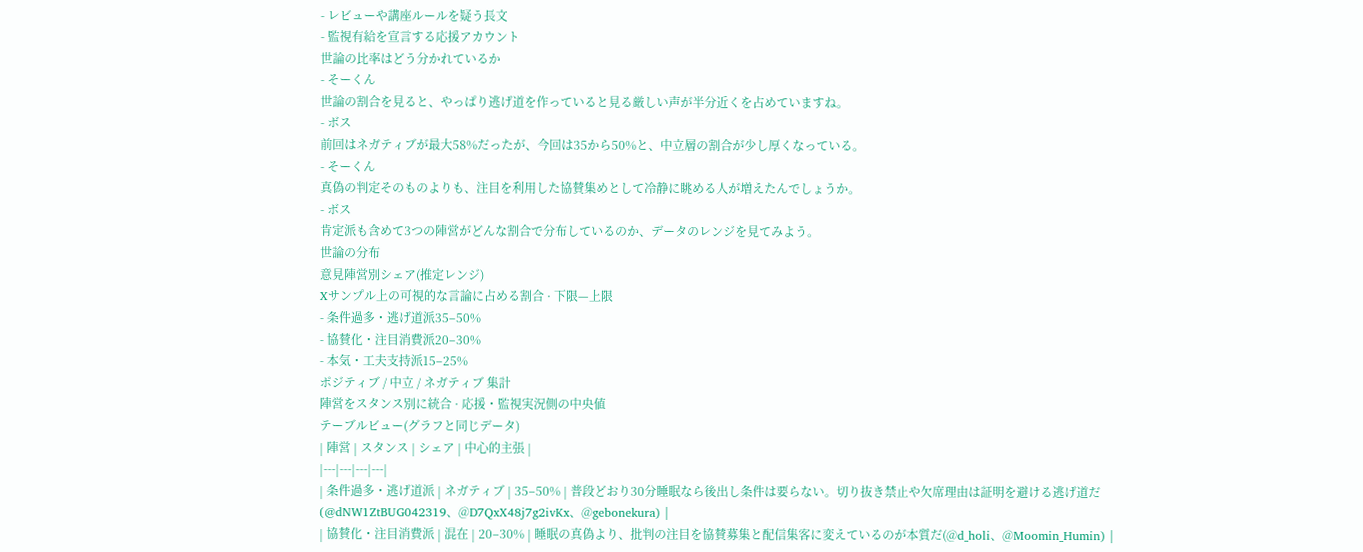- レビューや講座ルールを疑う長文
- 監視有給を宣言する応援アカウント
世論の比率はどう分かれているか
- そーくん
世論の割合を見ると、やっぱり逃げ道を作っていると見る厳しい声が半分近くを占めていますね。
- ボス
前回はネガティブが最大58%だったが、今回は35から50%と、中立層の割合が少し厚くなっている。
- そーくん
真偽の判定そのものよりも、注目を利用した協賛集めとして冷静に眺める人が増えたんでしょうか。
- ボス
肯定派も含めて3つの陣営がどんな割合で分布しているのか、データのレンジを見てみよう。
世論の分布
意見陣営別シェア(推定レンジ)
Xサンプル上の可視的な言論に占める割合 · 下限—上限
- 条件過多・逃げ道派35–50%
- 協賛化・注目消費派20–30%
- 本気・工夫支持派15–25%
ポジティブ / 中立 / ネガティブ 集計
陣営をスタンス別に統合 · 応援・監視実況側の中央値
テーブルビュー(グラフと同じデータ)
| 陣営 | スタンス | シェア | 中心的主張 |
|---|---|---|---|
| 条件過多・逃げ道派 | ネガティブ | 35–50% | 普段どおり30分睡眠なら後出し条件は要らない。切り抜き禁止や欠席理由は証明を避ける逃げ道だ(@dNW1ZtBUG042319、@D7QxX48j7g2ivKx、@gebonekura) |
| 協賛化・注目消費派 | 混在 | 20–30% | 睡眠の真偽より、批判の注目を協賛募集と配信集客に変えているのが本質だ(@d_holi、@Moomin_Humin) |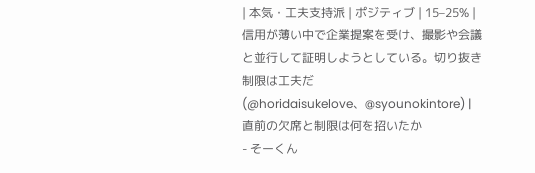| 本気・工夫支持派 | ポジティブ | 15–25% | 信用が薄い中で企業提案を受け、撮影や会議と並行して証明しようとしている。切り抜き制限は工夫だ(@horidaisukelove、@syounokintore) |
直前の欠席と制限は何を招いたか
- そーくん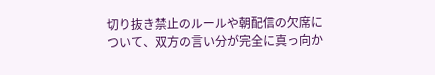切り抜き禁止のルールや朝配信の欠席について、双方の言い分が完全に真っ向か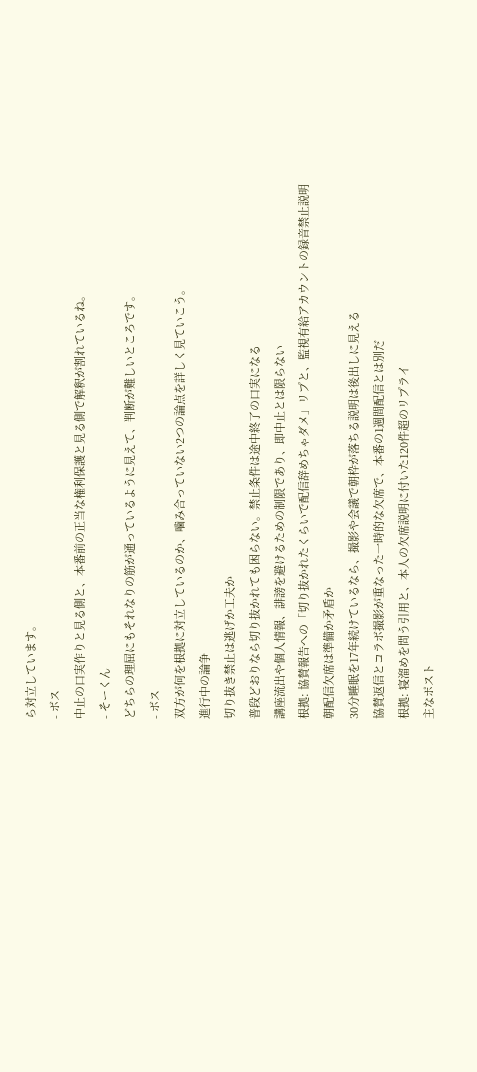ら対立しています。
- ボス
中止の口実作りと見る側と、本番前の正当な権利保護と見る側で解釈が割れているね。
- そーくん
どちらの理屈にもそれなりの筋が通っているように見えて、判断が難しいところです。
- ボス
双方が何を根拠に対立しているのか、噛み合っていない2つの論点を詳しく見ていこう。
進行中の論争
切り抜き禁止は逃げか工夫か
普段どおりなら切り抜かれても困らない。禁止条件は途中終了の口実になる
講座流出や個人情報、誹謗を避けるための制限であり、即中止とは限らない
根拠: 協賛報告への「切り抜かれたくらいで配信辞めちゃダメ」リプと、監視有給アカウントの録音禁止説明
朝配信欠席は準備か矛盾か
30分睡眠を17年続けているなら、撮影や会議で朝枠が落ちる説明は後出しに見える
協賛返信とコラボ撮影が重なった一時的な欠席で、本番の1週間配信とは別だ
根拠: 寝溜めを問う引用と、本人の欠席説明に付いた120件超のリプライ
主なポスト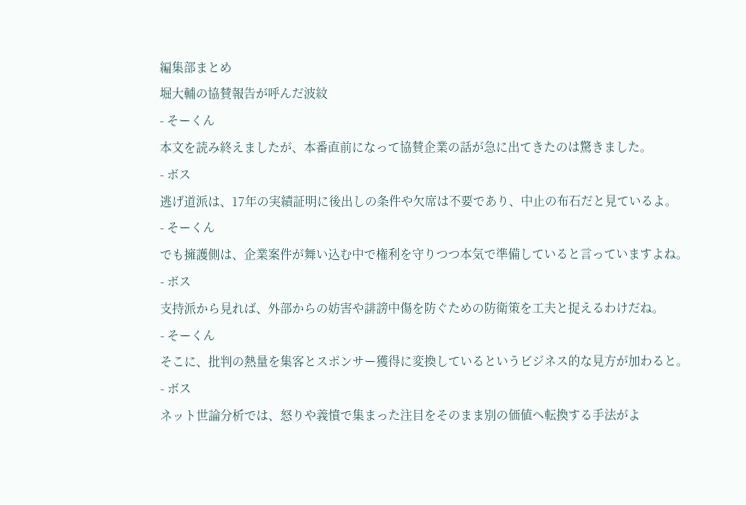編集部まとめ
堀大輔の協賛報告が呼んだ波紋
- そーくん
本文を読み終えましたが、本番直前になって協賛企業の話が急に出てきたのは驚きました。
- ボス
逃げ道派は、17年の実績証明に後出しの条件や欠席は不要であり、中止の布石だと見ているよ。
- そーくん
でも擁護側は、企業案件が舞い込む中で権利を守りつつ本気で準備していると言っていますよね。
- ボス
支持派から見れば、外部からの妨害や誹謗中傷を防ぐための防衛策を工夫と捉えるわけだね。
- そーくん
そこに、批判の熱量を集客とスポンサー獲得に変換しているというビジネス的な見方が加わると。
- ボス
ネット世論分析では、怒りや義憤で集まった注目をそのまま別の価値へ転換する手法がよ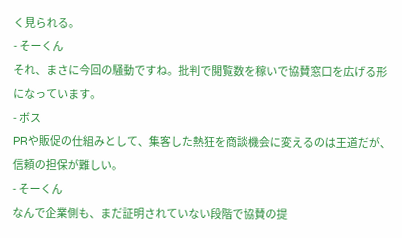く見られる。
- そーくん
それ、まさに今回の騒動ですね。批判で閲覧数を稼いで協賛窓口を広げる形になっています。
- ボス
PRや販促の仕組みとして、集客した熱狂を商談機会に変えるのは王道だが、信頼の担保が難しい。
- そーくん
なんで企業側も、まだ証明されていない段階で協賛の提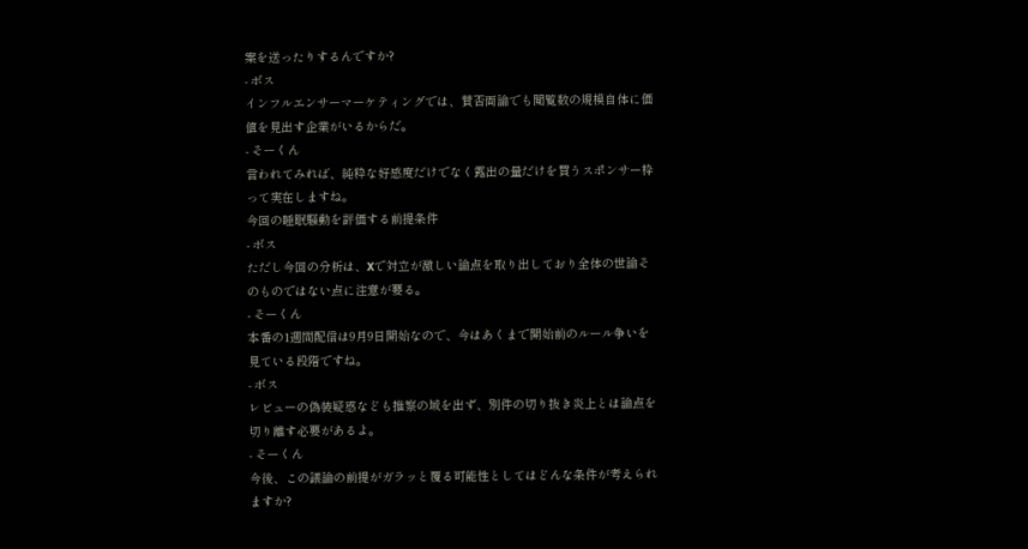案を送ったりするんですか?
- ボス
インフルエンサーマーケティングでは、賛否両論でも閲覧数の規模自体に価値を見出す企業がいるからだ。
- そーくん
言われてみれば、純粋な好感度だけでなく露出の量だけを買うスポンサー枠って実在しますね。
今回の睡眠騒動を評価する前提条件
- ボス
ただし今回の分析は、Xで対立が激しい論点を取り出しており全体の世論そのものではない点に注意が要る。
- そーくん
本番の1週間配信は9月9日開始なので、今はあくまで開始前のルール争いを見ている段階ですね。
- ボス
レビューの偽装疑惑なども推察の域を出ず、別件の切り抜き炎上とは論点を切り離す必要があるよ。
- そーくん
今後、この議論の前提がガラッと覆る可能性としてはどんな条件が考えられますか?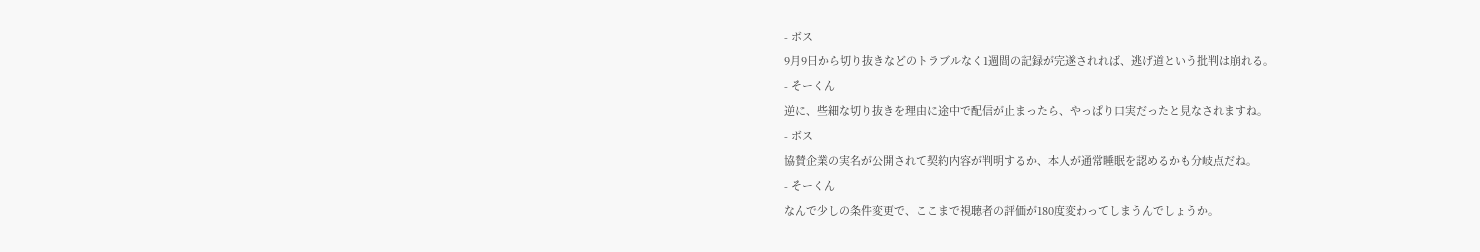- ボス
9月9日から切り抜きなどのトラブルなく1週間の記録が完遂されれば、逃げ道という批判は崩れる。
- そーくん
逆に、些細な切り抜きを理由に途中で配信が止まったら、やっぱり口実だったと見なされますね。
- ボス
協賛企業の実名が公開されて契約内容が判明するか、本人が通常睡眠を認めるかも分岐点だね。
- そーくん
なんで少しの条件変更で、ここまで視聴者の評価が180度変わってしまうんでしょうか。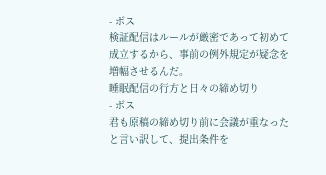- ボス
検証配信はルールが厳密であって初めて成立するから、事前の例外規定が疑念を増幅させるんだ。
睡眠配信の行方と日々の締め切り
- ボス
君も原稿の締め切り前に会議が重なったと言い訳して、提出条件を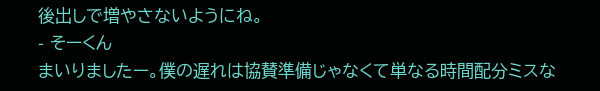後出しで増やさないようにね。
- そーくん
まいりましたー。僕の遅れは協賛準備じゃなくて単なる時間配分ミスな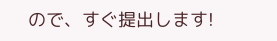ので、すぐ提出します!